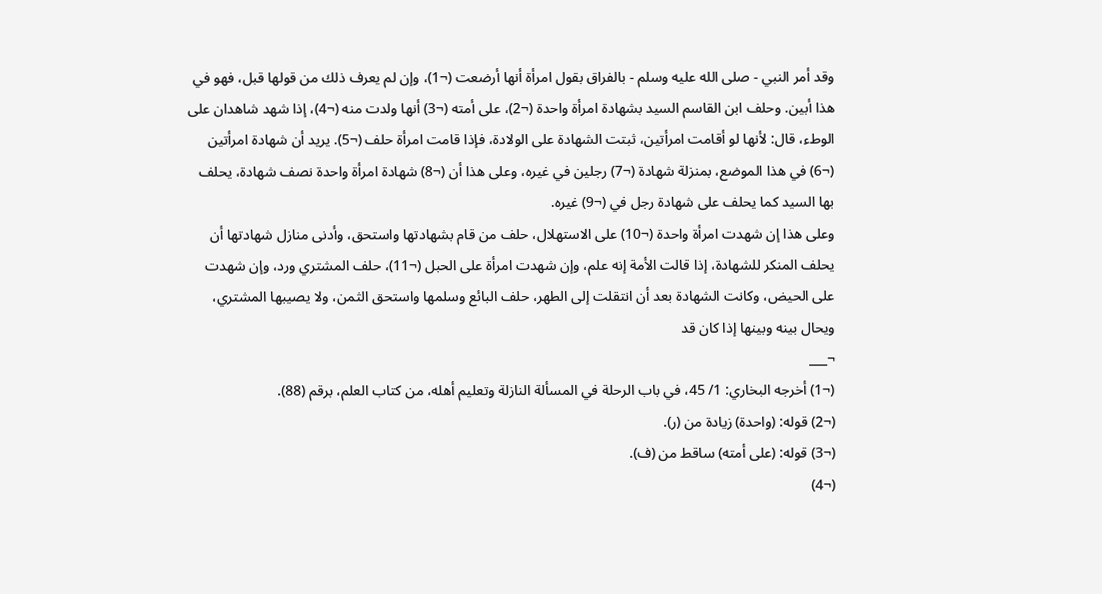وقد أمر النبي - صلى الله عليه وسلم - بالفراق بقول امرأة أنها أرضعت (¬1)، وإن لم يعرف ذلك من قولها قبل، فهو في هذا أبين. وحلف ابن القاسم السيد بشهادة امرأة واحدة (¬2)، على أمته (¬3) أنها ولدت منه (¬4)، إذا شهد شاهدان على الوطء، قال: لأنها لو أقامت امرأتين، ثبتت الشهادة على الولادة، فإذا قامت امرأة حلف (¬5). يريد أن شهادة امرأتين (¬6) في هذا الموضع، بمنزلة شهادة (¬7) رجلين في غيره، وعلى هذا أن (¬8) شهادة امرأة واحدة نصف شهادة، يحلف بها السيد كما يحلف على شهادة رجل في (¬9) غيره.
وعلى هذا إن شهدت امرأة واحدة (¬10) على الاستهلال، حلف من قام بشهادتها واستحق، وأدنى منازل شهادتها أن يحلف المنكر للشهادة، إذا قالت الأمة إنه علم، وإن شهدت امرأة على الحبل (¬11)، حلف المشتري ورد، وإن شهدت على الحيض، وكانت الشهادة بعد أن انتقلت إلى الطهر، حلف البائع وسلمها واستحق الثمن، ولا يصيبها المشتري، ويحال بينه وبينها إذا كان قد
¬___
(¬1) أخرجه البخاري: 1/ 45، في باب الرحلة في المسألة النازلة وتعليم أهله، من كتاب العلم، برقم (88).
(¬2) قوله: (واحدة) زيادة من (ر).
(¬3) قوله: (على أمته) ساقط من (ف).
(¬4)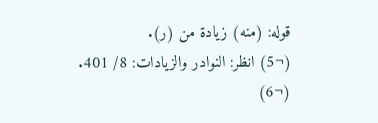قوله: (منه) زيادة من (ر).
(¬5) انظر: النوادر والزيادات: 8/ 401.
(¬6)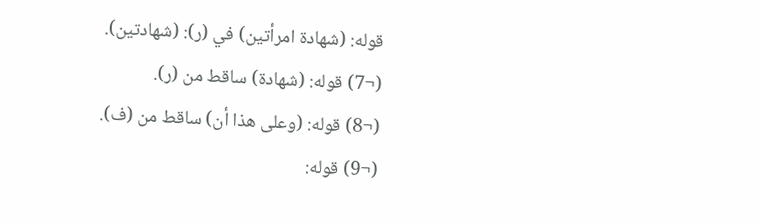قوله: (شهادة امرأتين) في (ر): (شهادتين).
(¬7) قوله: (شهادة) ساقط من (ر).
(¬8) قوله: (وعلى هذا أن) ساقط من (ف).
(¬9) قوله: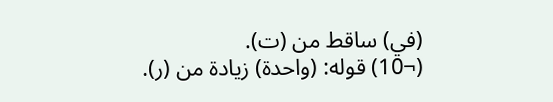(في) ساقط من (ت).
(¬10) قوله: (واحدة) زيادة من (ر).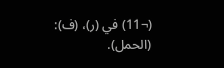(¬11) في (ر)، (ف): (الحمل).